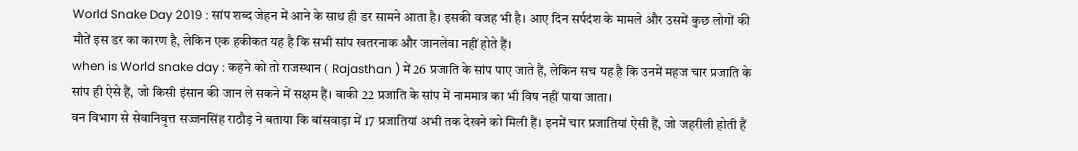World Snake Day 2019 : सांप शब्द जेहन में आने के साथ ही डर सामने आता है। इसकी वजह भी है। आए दिन सर्पदंश के मामले और उसमें कुछ लोगों की मौतें इस डर का कारण है, लेकिन एक हकीकत यह है कि सभी सांप खतरनाक और जानलेवा नहीं होते हैं।
when is World snake day : कहने को तो राजस्थान ( Rajasthan ) में 26 प्रजाति के सांप पाए जाते हैं, लेकिन सच यह है कि उनमें महज चार प्रजाति के सांप ही ऐसे हैं, जो किसी इंसान की जान ले सकने में सक्षम हैं। बाकी 22 प्रजाति के सांप में नाममात्र का भी विष नहीं पाया जाता।
वन विभाग से सेवानिवृत्त सज्जनसिंह राठौड़ ने बताया कि बांसवाड़ा में 17 प्रजातियां अभी तक देखने को मिली हैं। इनमें चार प्रजातियां ऐसी हैं, जो जहरीली होती हैं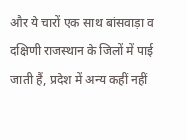और ये चारों एक साथ बांसवाड़ा व दक्षिणी राजस्थान के जिलों में पाई जाती हैं, प्रदेश में अन्य कहीं नहीं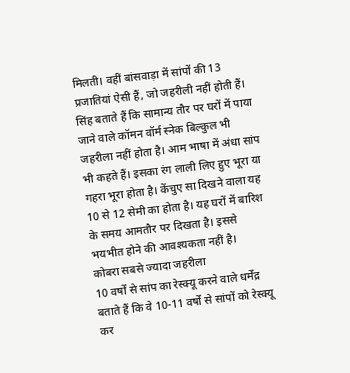मिलती। वहीं बांसवाड़ा में सांपों की 13 प्रजातियां ऐसी हैं, जो जहरीली नहीं होती हैं।
सिंह बताते हैं कि सामान्य तौर पर घरों में पाया जाने वाले कॉमन वॉर्म स्नेक बिल्कुल भी जहरीला नहीं होता है। आम भाषा में अंधा सांप भी कहते हैं। इसका रंग लाली लिए हुए भूरा या गहरा भूरा होता है। केंचुए सा दिखने वाला यह 10 से 12 सेमी का होता है। यह घरों में बारिश के समय आमतौर पर दिखता है। इससे भयभीत होने की आवश्यकता नहीं है।
कोबरा सबसे ज्यादा जहरीला
10 वर्षों से सांप का रेस्क्यू करने वाले धर्मेंद्र बताते हैं कि वे 10-11 वर्षों से सांपों को रेस्क्यू कर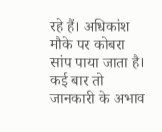रहे हैं। अधिकांश मौके पर कोबरा सांप पाया जाता है। कई बार तो जानकारी के अभाव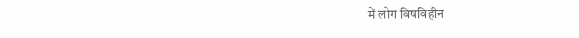में लोग विषविहीन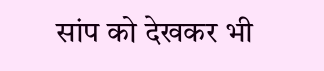सांप को देखकर भी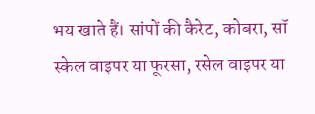भय खाते हैं। सांपों की कैरेट, कोबरा, सॉ स्केल वाइपर या फूरसा, रसेल वाइपर या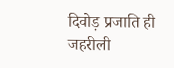दिवोड़ प्रजाति ही जहरीली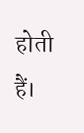होती हैं।